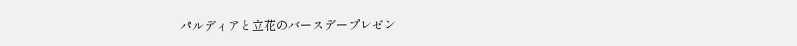パルディアと立花のバースデープレゼン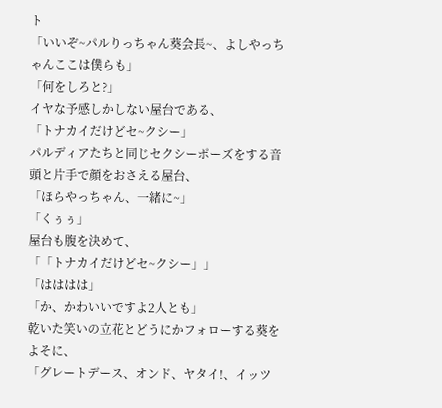ト
「いいぞ~パルりっちゃん葵会長~、よしやっちゃんここは僕らも」
「何をしろと?」
イヤな予感しかしない屋台である、
「トナカイだけどセ~クシー」
パルディアたちと同じセクシーポーズをする音頭と片手で顔をおさえる屋台、
「ほらやっちゃん、一緒に~」
「くぅぅ」
屋台も腹を決めて、
「「トナカイだけどセ~クシー」」
「はははは」
「か、かわいいですよ2人とも」
乾いた笑いの立花とどうにかフォローする葵をよそに、
「グレートデース、オンド、ヤタイ!、イッツ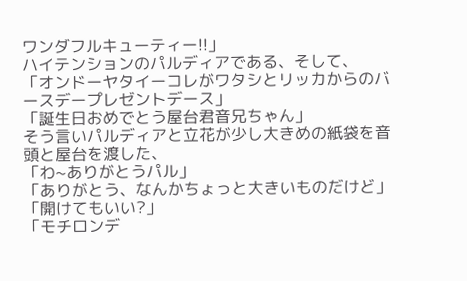ワンダフルキューティー!!」
ハイテンションのパルディアである、そして、
「オンドーヤタイーコレがワタシとリッカからのバースデープレゼントデース」
「誕生日おめでとう屋台君音兄ちゃん」
そう言いパルディアと立花が少し大きめの紙袋を音頭と屋台を渡した、
「わ~ありがとうパル」
「ありがとう、なんかちょっと大きいものだけど」
「開けてもいい?」
「モチロンデ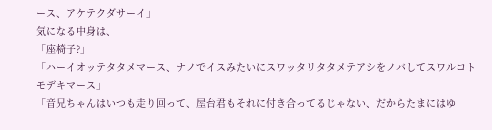ース、アケテクダサーイ」
気になる中身は、
「座椅子?」
「ハーイオッテタタメマース、ナノでイスみたいにスワッタリタタメテアシをノバしてスワルコトモデキマース」
「音兄ちゃんはいつも走り回って、屋台君もそれに付き合ってるじゃない、だからたまにはゆ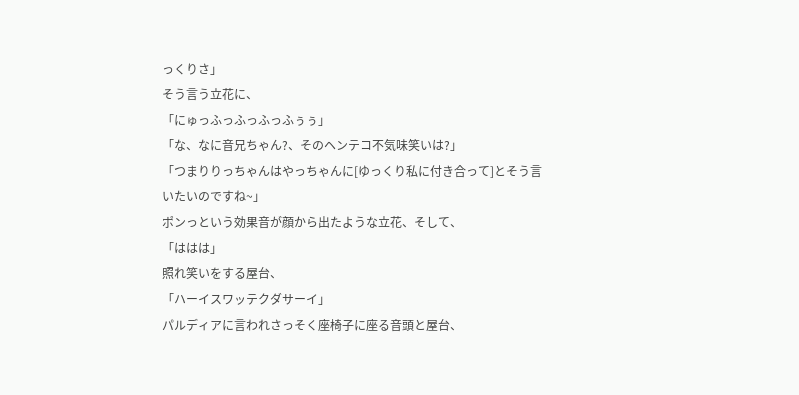っくりさ」
そう言う立花に、
「にゅっふっふっふっふぅぅ」
「な、なに音兄ちゃん?、そのヘンテコ不気味笑いは?」
「つまりりっちゃんはやっちゃんに[ゆっくり私に付き合って]とそう言いたいのですね~」
ポンっという効果音が顔から出たような立花、そして、
「ははは」
照れ笑いをする屋台、
「ハーイスワッテクダサーイ」
パルディアに言われさっそく座椅子に座る音頭と屋台、